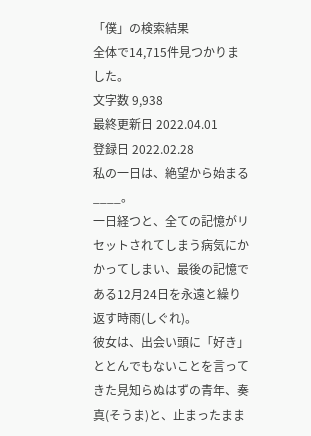「僕」の検索結果
全体で14,715件見つかりました。
文字数 9,938
最終更新日 2022.04.01
登録日 2022.02.28
私の一日は、絶望から始まる____。
一日経つと、全ての記憶がリセットされてしまう病気にかかってしまい、最後の記憶である12月24日を永遠と繰り返す時雨(しぐれ)。
彼女は、出会い頭に「好き」ととんでもないことを言ってきた見知らぬはずの青年、奏真(そうま)と、止まったまま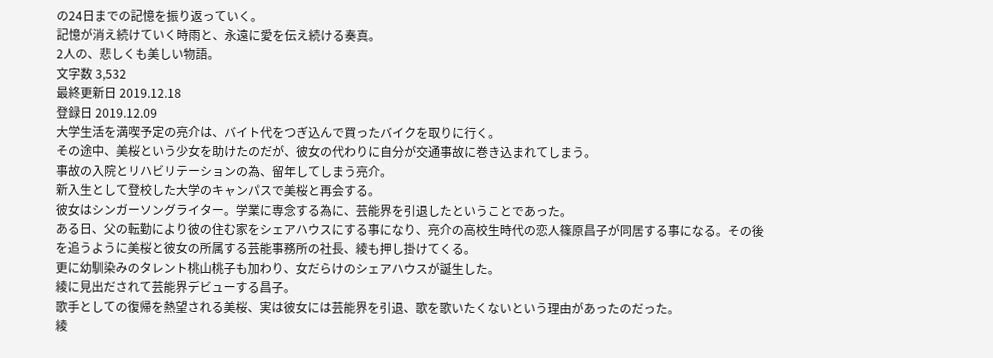の24日までの記憶を振り返っていく。
記憶が消え続けていく時雨と、永遠に愛を伝え続ける奏真。
2人の、悲しくも美しい物語。
文字数 3,532
最終更新日 2019.12.18
登録日 2019.12.09
大学生活を満喫予定の亮介は、バイト代をつぎ込んで買ったバイクを取りに行く。
その途中、美桜という少女を助けたのだが、彼女の代わりに自分が交通事故に巻き込まれてしまう。
事故の入院とリハビリテーションの為、留年してしまう亮介。
新入生として登校した大学のキャンパスで美桜と再会する。
彼女はシンガーソングライター。学業に専念する為に、芸能界を引退したということであった。
ある日、父の転勤により彼の住む家をシェアハウスにする事になり、亮介の高校生時代の恋人篠原昌子が同居する事になる。その後を追うように美桜と彼女の所属する芸能事務所の社長、綾も押し掛けてくる。
更に幼馴染みのタレント桃山桃子も加わり、女だらけのシェアハウスが誕生した。
綾に見出だされて芸能界デビューする昌子。
歌手としての復帰を熱望される美桜、実は彼女には芸能界を引退、歌を歌いたくないという理由があったのだった。
綾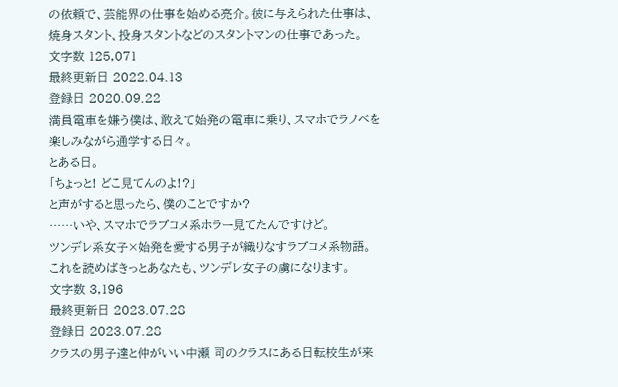の依頼で、芸能界の仕事を始める亮介。彼に与えられた仕事は、焼身スタント、投身スタントなどのスタントマンの仕事であった。
文字数 125,071
最終更新日 2022.04.13
登録日 2020.09.22
満員電車を嫌う僕は、敢えて始発の電車に乗り、スマホでラノベを楽しみながら通学する日々。
とある日。
「ちょっと! どこ見てんのよ!?」
と声がすると思ったら、僕のことですか?
……いや、スマホでラブコメ系ホラー見てたんですけど。
ツンデレ系女子×始発を愛する男子が織りなすラブコメ系物語。
これを読めばきっとあなたも、ツンデレ女子の虜になります。
文字数 3,196
最終更新日 2023.07.28
登録日 2023.07.28
クラスの男子達と仲がいい中瀬 司のクラスにある日転校生が来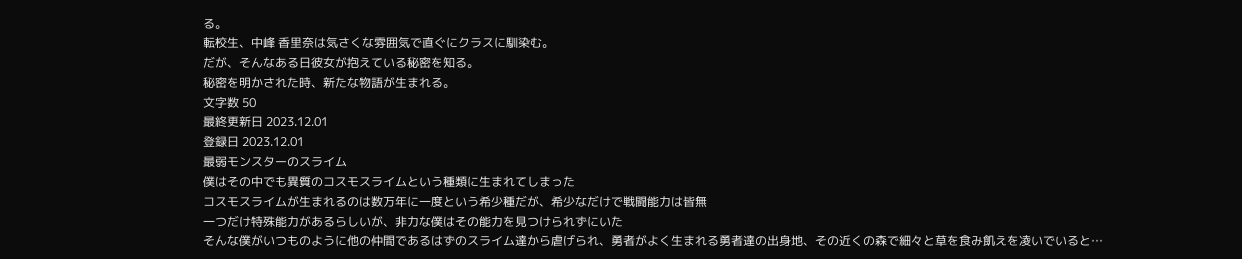る。
転校生、中峰 香里奈は気さくな雰囲気で直ぐにクラスに馴染む。
だが、そんなある日彼女が抱えている秘密を知る。
秘密を明かされた時、新たな物語が生まれる。
文字数 50
最終更新日 2023.12.01
登録日 2023.12.01
最弱モンスターのスライム
僕はその中でも異質のコスモスライムという種類に生まれてしまった
コスモスライムが生まれるのは数万年に一度という希少種だが、希少なだけで戦闘能力は皆無
一つだけ特殊能力があるらしいが、非力な僕はその能力を見つけられずにいた
そんな僕がいつものように他の仲間であるはずのスライム達から虐げられ、勇者がよく生まれる勇者達の出身地、その近くの森で細々と草を食み飢えを凌いでいると…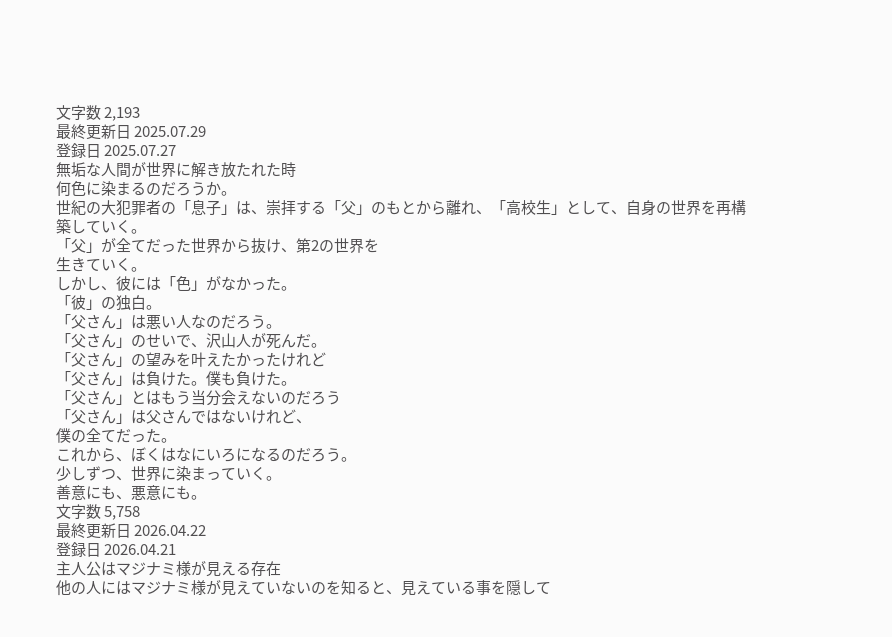文字数 2,193
最終更新日 2025.07.29
登録日 2025.07.27
無垢な人間が世界に解き放たれた時
何色に染まるのだろうか。
世紀の大犯罪者の「息子」は、崇拝する「父」のもとから離れ、「高校生」として、自身の世界を再構築していく。
「父」が全てだった世界から抜け、第2の世界を
生きていく。
しかし、彼には「色」がなかった。
「彼」の独白。
「父さん」は悪い人なのだろう。
「父さん」のせいで、沢山人が死んだ。
「父さん」の望みを叶えたかったけれど
「父さん」は負けた。僕も負けた。
「父さん」とはもう当分会えないのだろう
「父さん」は父さんではないけれど、
僕の全てだった。
これから、ぼくはなにいろになるのだろう。
少しずつ、世界に染まっていく。
善意にも、悪意にも。
文字数 5,758
最終更新日 2026.04.22
登録日 2026.04.21
主人公はマジナミ様が見える存在
他の人にはマジナミ様が見えていないのを知ると、見えている事を隠して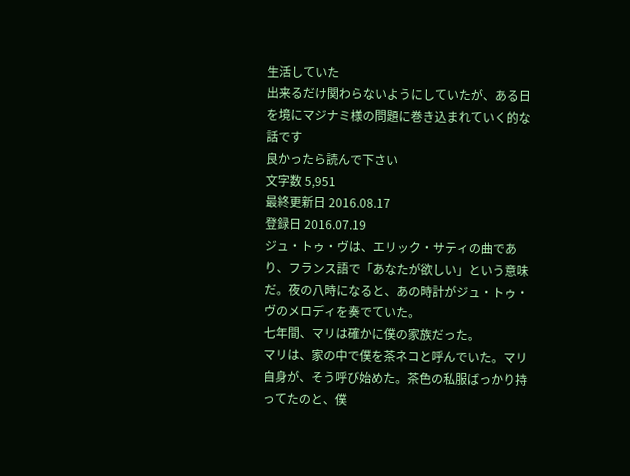生活していた
出来るだけ関わらないようにしていたが、ある日を境にマジナミ様の問題に巻き込まれていく的な話です
良かったら読んで下さい
文字数 5,951
最終更新日 2016.08.17
登録日 2016.07.19
ジュ・トゥ・ヴは、エリック・サティの曲であり、フランス語で「あなたが欲しい」という意味だ。夜の八時になると、あの時計がジュ・トゥ・ヴのメロディを奏でていた。
七年間、マリは確かに僕の家族だった。
マリは、家の中で僕を茶ネコと呼んでいた。マリ自身が、そう呼び始めた。茶色の私服ばっかり持ってたのと、僕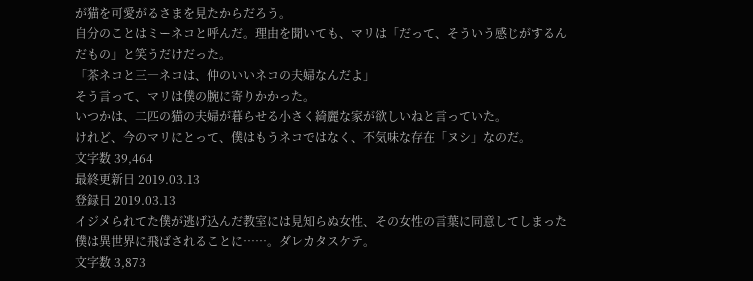が猫を可愛がるさまを見たからだろう。
自分のことはミーネコと呼んだ。理由を聞いても、マリは「だって、そういう感じがするんだもの」と笑うだけだった。
「茶ネコと三―ネコは、仲のいいネコの夫婦なんだよ」
そう言って、マリは僕の腕に寄りかかった。
いつかは、二匹の猫の夫婦が暮らせる小さく綺麗な家が欲しいねと言っていた。
けれど、今のマリにとって、僕はもうネコではなく、不気味な存在「ヌシ」なのだ。
文字数 39,464
最終更新日 2019.03.13
登録日 2019.03.13
イジメられてた僕が逃げ込んだ教室には見知らぬ女性、その女性の言葉に同意してしまった僕は異世界に飛ばされることに……。ダレカタスケテ。
文字数 3,873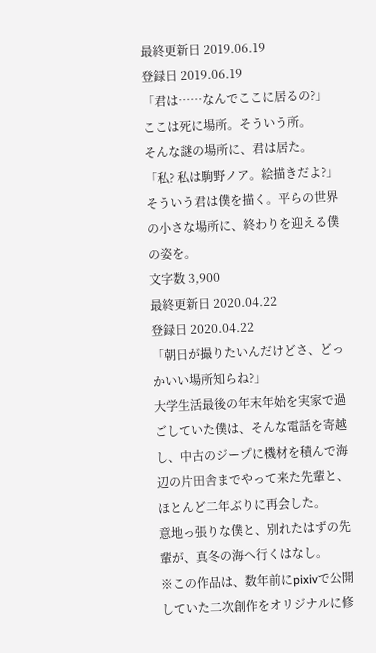最終更新日 2019.06.19
登録日 2019.06.19
「君は……なんでここに居るの?」
ここは死に場所。そういう所。
そんな謎の場所に、君は居た。
「私? 私は駒野ノア。絵描きだよ?」
そういう君は僕を描く。平らの世界の小さな場所に、終わりを迎える僕の姿を。
文字数 3,900
最終更新日 2020.04.22
登録日 2020.04.22
「朝日が撮りたいんだけどさ、どっかいい場所知らね?」
大学生活最後の年末年始を実家で過ごしていた僕は、そんな電話を寄越し、中古のジープに機材を積んで海辺の片田舎までやって来た先輩と、ほとんど二年ぶりに再会した。
意地っ張りな僕と、別れたはずの先輩が、真冬の海へ行くはなし。
※この作品は、数年前にpixivで公開していた二次創作をオリジナルに修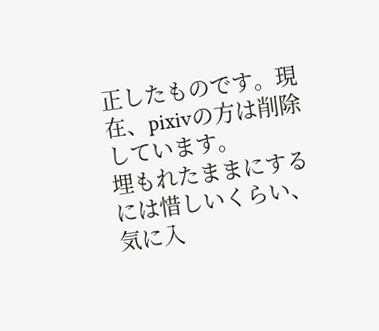正したものです。現在、pixivの方は削除しています。
埋もれたままにするには惜しいくらい、気に入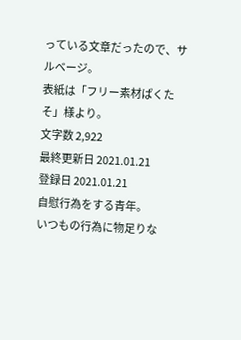っている文章だったので、サルベージ。
表紙は「フリー素材ぱくたそ」様より。
文字数 2,922
最終更新日 2021.01.21
登録日 2021.01.21
自慰行為をする青年。
いつもの行為に物足りな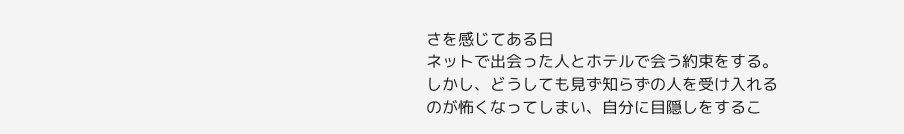さを感じてある日
ネットで出会った人とホテルで会う約束をする。
しかし、どうしても見ず知らずの人を受け入れる
のが怖くなってしまい、自分に目隠しをするこ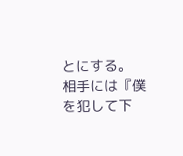とにする。
相手には『僕を犯して下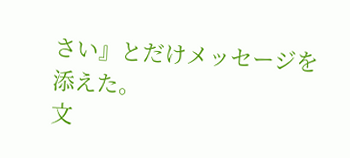さい』とだけメッセージを添えた。
文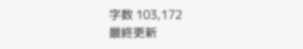字数 103,172
最終更新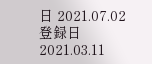日 2021.07.02
登録日 2021.03.11